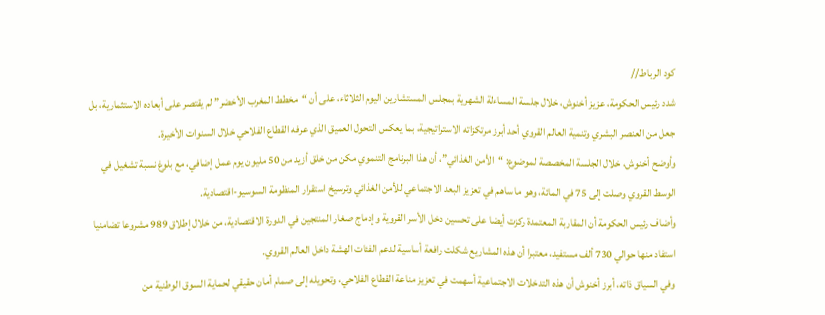كود الرباط//
شدد رئيس الحكومة، عزيز أخنوش، خلال جلسة المساءلة الشهرية بمجلس المستشارين اليوم الثلاثاء، على أن “مخطط المغرب الأخضر” لم يقتصر على أبعاده الاستثمارية، بل جعل من العنصر البشري وتنمية العالم القروي أحد أبرز مرتكزاته الاستراتيجية، بما يعكس التحول العميق الذي عرفه القطاع الفلاحي خلال السنوات الأخيرة.
وأوضح أخنوش، خلال الجلسة المخصصة لموضوع: “الأمن الغذائي”، أن هذا البرنامج التنموي مكن من خلق أزيد من 50 مليون يوم عمل إضافي، مع بلوغ نسبة تشغيل في الوسط القروي وصلت إلى 75 في المائة، وهو ما ساهم في تعزيز البعد الاجتماعي للأمن الغذائي وترسيخ استقرار المنظومة السوسيو-اقتصادية.
وأضاف رئيس الحكومة أن المقاربة المعتمدة ركزت أيضا على تحسين دخل الأسر القروية وإدماج صغار المنتجين في الدورة الاقتصادية، من خلال إطلاق 989 مشروعا تضامنيا استفاد منها حوالي 730 ألف مستفيد، معتبرا أن هذه المشاريع شكلت رافعة أساسية لدعم الفئات الهشة داخل العالم القروي.
وفي السياق ذاته، أبرز أخنوش أن هذه التدخلات الاجتماعية أسهمت في تعزيز مناعة القطاع الفلاحي، وتحويله إلى صمام أمان حقيقي لحماية السوق الوطنية من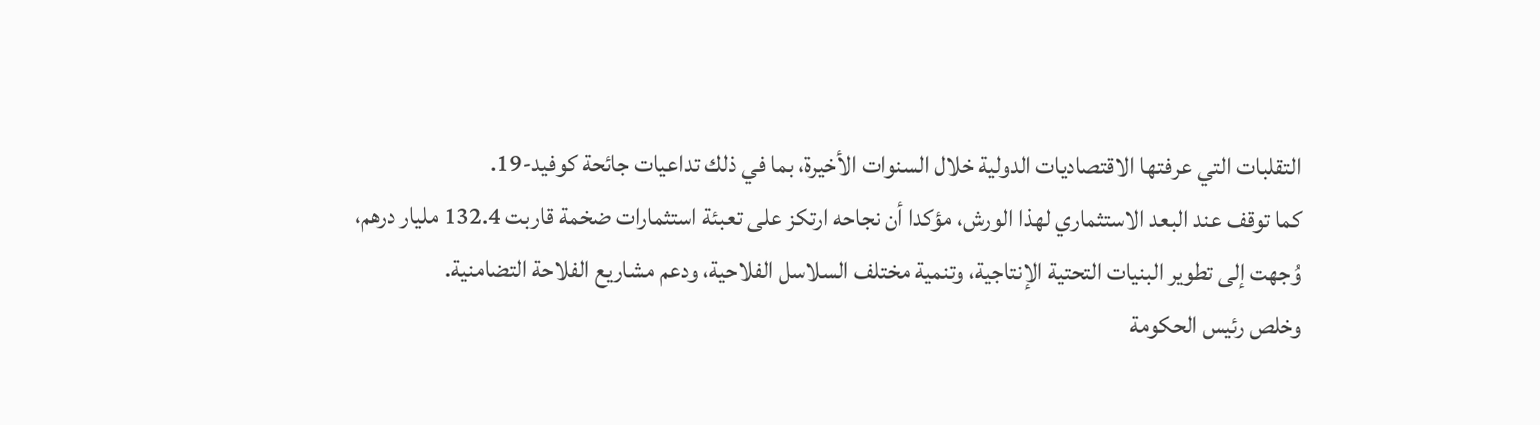التقلبات التي عرفتها الاقتصاديات الدولية خلال السنوات الأخيرة، بما في ذلك تداعيات جائحة كوفيد-19.
كما توقف عند البعد الاستثماري لهذا الورش، مؤكدا أن نجاحه ارتكز على تعبئة استثمارات ضخمة قاربت 132.4 مليار درهم، وُجهت إلى تطوير البنيات التحتية الإنتاجية، وتنمية مختلف السلاسل الفلاحية، ودعم مشاريع الفلاحة التضامنية.
وخلص رئيس الحكومة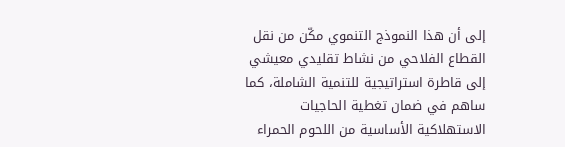إلى أن هذا النموذج التنموي مكّن من نقل القطاع الفلاحي من نشاط تقليدي معيشي إلى قاطرة استراتيجية للتنمية الشاملة، كما ساهم في ضمان تغطية الحاجيات الاستهلاكية الأساسية من اللحوم الحمراء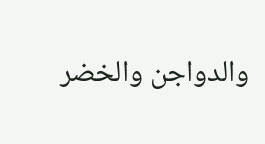والدواجن والخضر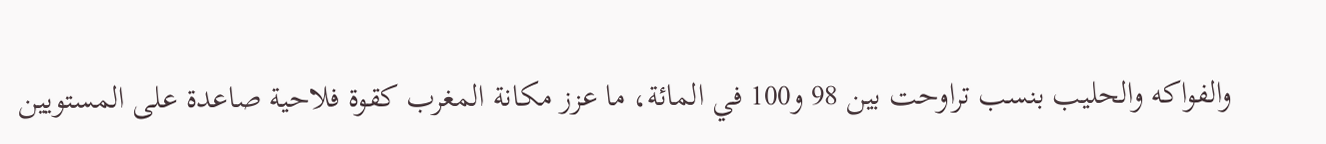والفواكه والحليب بنسب تراوحت بين 98 و100 في المائة، ما عزز مكانة المغرب كقوة فلاحية صاعدة على المستويين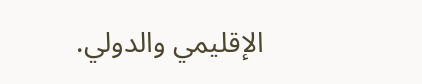الإقليمي والدولي.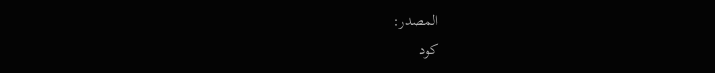المصدر:
كود